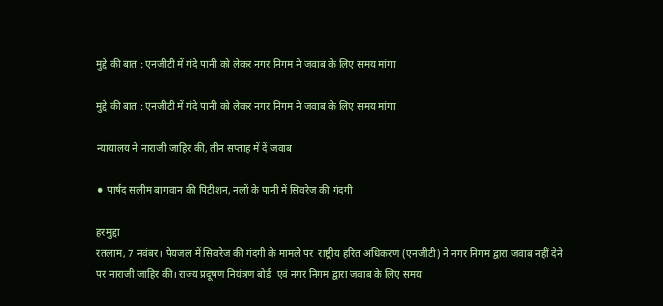मुद्दे की बात : एनजीटी में गंदे पानी को लेकर नगर निगम ने जवाब के लिए समय‌ मांगा

मुद्दे की बात : एनजीटी में गंदे पानी को लेकर नगर निगम ने जवाब के लिए समय‌ मांगा

न्यायालय ने नाराजी जाहिर की, तीन‌ सप्ताह में दें जवाब

⚫ पार्षद सलीम बागवान की पिटीशन, नलों के पानी में सिवरेज की गंदगी

हरमुद्दा
रतलाम, 7 नवंबर। पेयजल में सिवरेज‌ की गंदगी के मामले पर  राष्ट्रीय हरित अधिकरण (एनजीटी) ने नगर निगम द्वारा जवाब नहीं देने पर नाराजी जाहिर की। राज्य प्रदूषण नियंत्रण बोर्ड  एवं नगर निगम द्वारा जवाब के लिए समय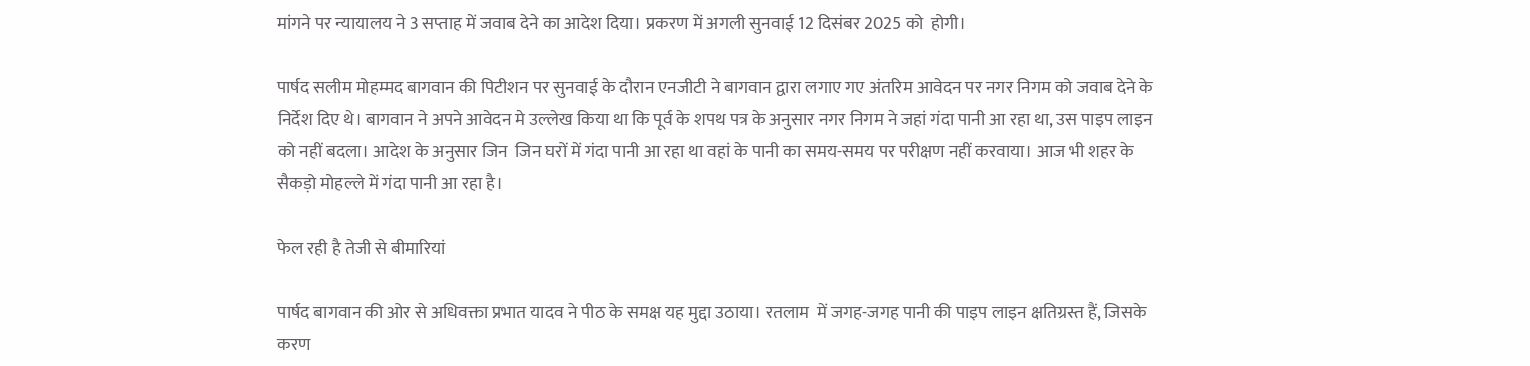मांगने पर न्यायालय ने 3 सप्ताह में जवाब देने का आदेश दिया। प्रकरण में अगली सुनवाई 12 दिसंबर 2025 को  होगी।

पार्षद सलीम मोहम्मद बागवान की पिटीशन पर सुनवाई के दौरान एनजीटी ने बागवान द्वारा लगाए गए अंतरिम आवेदन पर नगर निगम को जवाब देने के निर्देश दिए थे। बागवान ने अपने आवेदन‌ मे उल्लेख किया था कि पूर्व के शपथ पत्र के अनुसार नगर निगम ने जहां गंदा पानी आ रहा था, उस पाइप लाइन को नहीं बदला। आदेश के अनुसार जिन  जिन घरों में गंदा पानी आ रहा था वहां के पानी का समय-समय पर परीक्षण नहीं करवाया। आज भी शहर के सैकड़ो मोहल्ले में गंदा पानी आ रहा है।

फेल रही है तेजी से बीमारियां

पार्षद बागवान की ओर से अधिवक्ता प्रभात यादव ने पीठ के समक्ष यह मुद्दा उठाया। रतलाम  में जगह-जगह पानी की पाइप लाइन क्षतिग्रस्त हैं, जिसके करण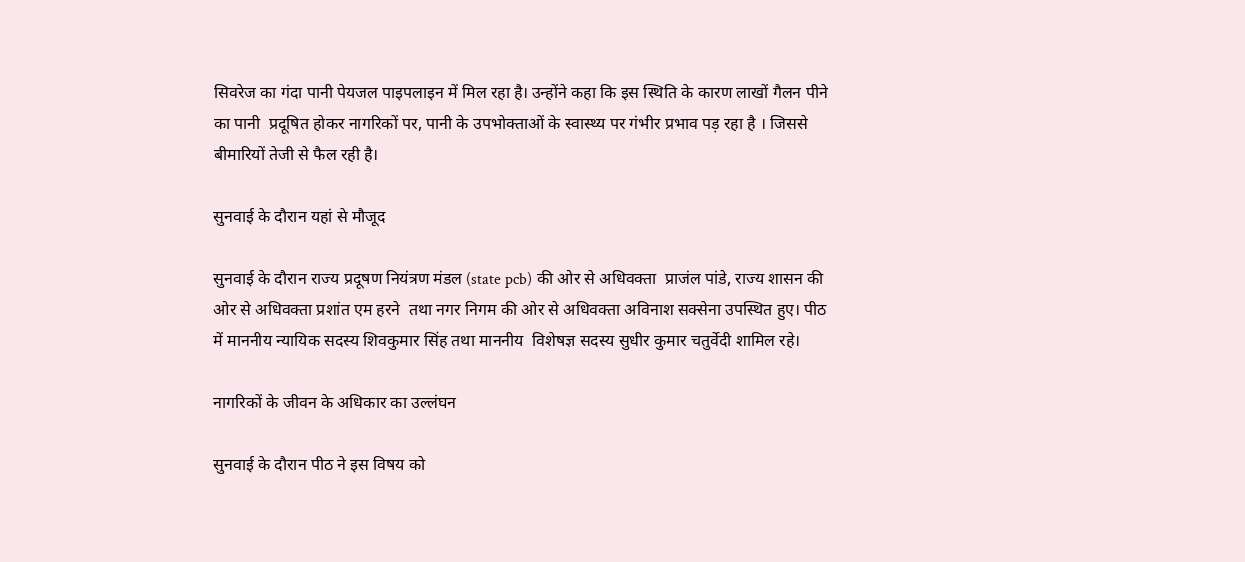सिवरेज का गंदा पानी पेयजल पाइपलाइन में मिल रहा है। उन्होंने कहा कि इस स्थिति के कारण लाखों गैलन पीने का पानी  प्रदूषित होकर नागरिकों पर, पानी के उपभोक्ताओं के स्वास्थ्य पर गंभीर प्रभाव पड़ रहा है । जिससे बीमारियों तेजी से फैल रही है।

सुनवाई के दौरान यहां से मौजूद

सुनवाई के दौरान राज्य प्रदूषण नियंत्रण मंडल (state pcb) की ओर से अधिवक्ता  प्राजंल पांडे, राज्य शासन की ओर से अधिवक्ता प्रशांत एम हरने  तथा नगर निगम की ओर से अधिवक्ता अविनाश सक्सेना उपस्थित हुए‌। पीठ में माननीय न्यायिक सदस्य शिवकुमार सिंह तथा माननीय  विशेषज्ञ सदस्य सुधीर कुमार चतुर्वेदी शामिल रहे।

नागरिकों के जीवन के अधिकार का उल्लंघन

सुनवाई के दौरान पीठ ने इस विषय को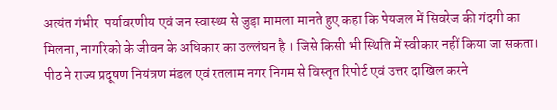अत्यंत गंभीर  पर्यावरणीय एवं जन स्वास्थ्य से जुड़ा मामला मानते हुए कहा कि पेयजल में सिवरेज की गंदगी का मिलना, नागरिको के जीवन के अधिकार का उल्लंघन है । जिसे किसी भी स्थिति में स्वीकार नहीं किया जा सकता। पीठ ने राज्य प्रदूषण नियंत्रण मंडल एवं रतलाम नगर निगम से विस्तृत रिपोर्ट एवं उत्तर दाखिल करने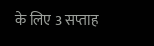के लिए 3 सप्ताह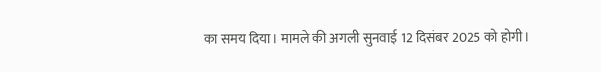का समय दिया। मामले की अगली सुनवाई 12 दिसंबर 2025 को होगी।